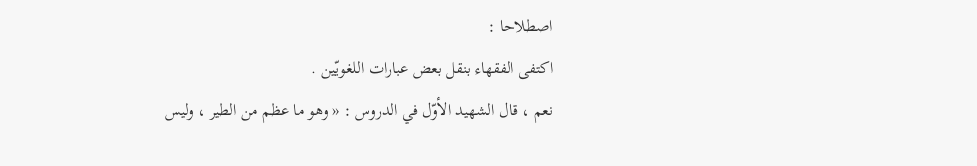اصطلاحا :
اكتفى الفقهاء بنقل بعض عبارات اللغويّين .
نعم ، قال الشهيد الأوّل في الدروس : « وهو ما عظم من الطير ، وليس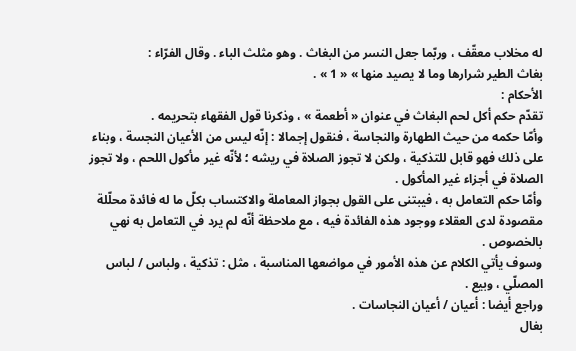له مخلاب معقّف ، وربّما جعل النسر من البغاث . وهو مثلث الباء . وقال الفرّاء :
بغاث الطير شرارها وما لا يصيد منها » « 1 » .
الأحكام :
تقدّم حكم أكل لحم البغاث في عنوان « أطعمة » ، وذكرنا قول الفقهاء بتحريمه .
وأمّا حكمه من حيث الطهارة والنجاسة ، فنقول إجمالا : إنّه ليس من الأعيان النجسة ، وبناء على ذلك فهو قابل للتذكية ، ولكن لا تجوز الصلاة في ريشه ؛ لأنّه غير مأكول اللحم ، ولا تجوز الصلاة في أجزاء غير المأكول .
وأمّا حكم التعامل به ، فيبتنى على القول بجواز المعاملة والاكتساب بكلّ ما له فائدة محلّلة مقصودة لدى العقلاء ووجود هذه الفائدة فيه ، مع ملاحظة أنّه لم يرد في التعامل به نهي بالخصوص .
وسوف يأتي الكلام عن هذه الأمور في مواضعها المناسبة ، مثل : تذكية ، ولباس / لباس المصلّي ، وبيع .
وراجع أيضا : أعيان / أعيان النجاسات .
بغال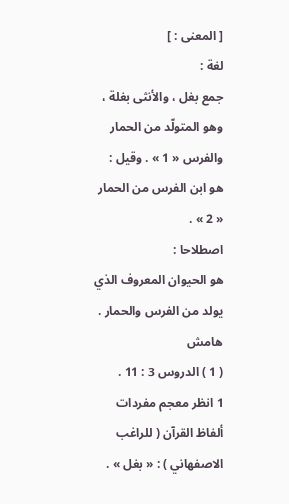[ المعنى : ]
لغة :
جمع بغل ، والأنثى بغلة ، وهو المتولّد من الحمار والفرس « 1 » . وقيل : هو ابن الفرس من الحمار « 2 » .
اصطلاحا :
هو الحيوان المعروف الذي يولد من الفرس والحمار .
هامش
( 1 ) الدروس 3 : 11 .
1 انظر معجم مفردات ألفاظ القرآن ( للراغب الاصفهاني ) : « بغل » .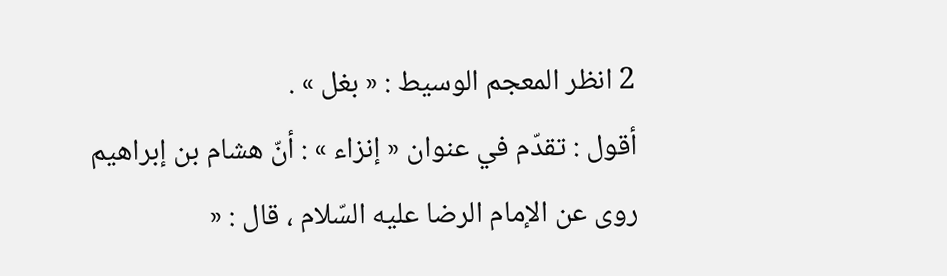2 انظر المعجم الوسيط : « بغل » .
أقول : تقدّم في عنوان « إنزاء » : أنّ هشام بن إبراهيم روى عن الإمام الرضا عليه السّلام ، قال : «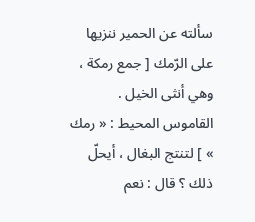سألته عن الحمير ننزيها على الرّمك [ جمع رمكة ، وهي أنثى الخيل . القاموس المحيط : « رمك » ] لتنتج البغال ، أيحلّ ذلك ؟ قال : نعم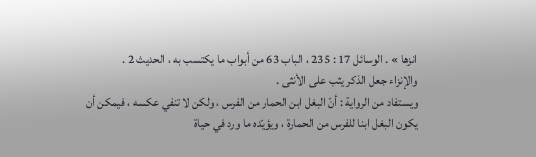انزها » . الوسائل 17 : 235 ، الباب 63 من أبواب ما يكتسب به ، الحديث 2 .
والإنزاء جعل الذكر يثب على الأنثى .
ويستفاد من الرواية : أنّ البغل ابن الحمار من الفرس ، ولكن لا تنفي عكسه ، فيمكن أن يكون البغل ابنا للفرس من الحمارة ، ويؤيّده ما ورد في حياة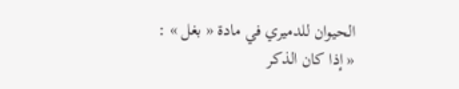الحيوان للدميري في مادة « بغل » : « إذا كان الذكر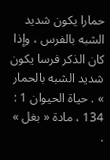حمارا يكون شديد الشبه بالفرس ، وإذا كان الذكر فرسا يكون شديد الشبه بالحمار » . حياة الحيوان 1 : 134 ، مادة « بغل » .